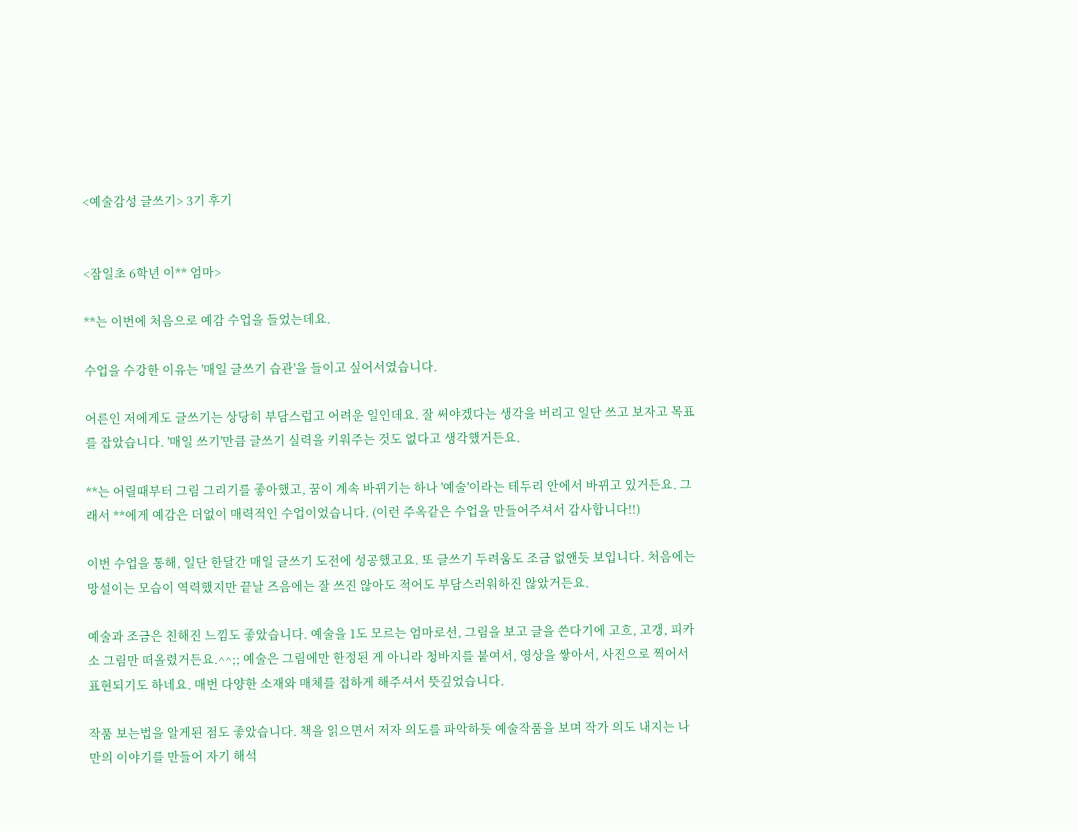<예술감성 글쓰기> 3기 후기


<잠일초 6학년 이** 엄마>

**는 이번에 처음으로 예감 수업을 들었는데요.

수업을 수강한 이유는 '매일 글쓰기 습관'을 들이고 싶어서였습니다.

어른인 저에게도 글쓰기는 상당히 부담스럽고 어려운 일인데요. 잘 써야겠다는 생각을 버리고 일단 쓰고 보자고 목표를 잡았습니다. '매일 쓰기'만큼 글쓰기 실력을 키워주는 것도 없다고 생각했거든요.

**는 어릴때부터 그림 그리기를 좋아했고, 꿈이 계속 바뀌기는 하나 '예술'이라는 테두리 안에서 바뀌고 있거든요. 그래서 **에게 예감은 더없이 매력적인 수업이었습니다. (이런 주옥같은 수업을 만들어주셔서 감사합니다!!)

이번 수업을 통해, 일단 한달간 매일 글쓰기 도전에 성공했고요. 또 글쓰기 두려움도 조금 없앤듯 보입니다. 처음에는 망설이는 모습이 역력했지만 끝날 즈음에는 잘 쓰진 않아도 적어도 부담스러워하진 않았거든요.

예술과 조금은 친해진 느낌도 좋았습니다. 예술을 1도 모르는 엄마로선, 그림을 보고 글을 쓴다기에 고흐, 고갱, 피카소 그림만 떠올렸거든요.^^;; 예술은 그림에만 한정된 게 아니라 청바지를 붙여서, 영상을 쌓아서, 사진으로 찍어서 표현되기도 하네요. 매번 다양한 소재와 매체를 접하게 해주셔서 뜻깊었습니다.

작품 보는법을 알게된 점도 좋았습니다. 책을 읽으면서 저자 의도를 파악하듯 예술작품을 보며 작가 의도 내지는 나만의 이야기를 만들어 자기 해석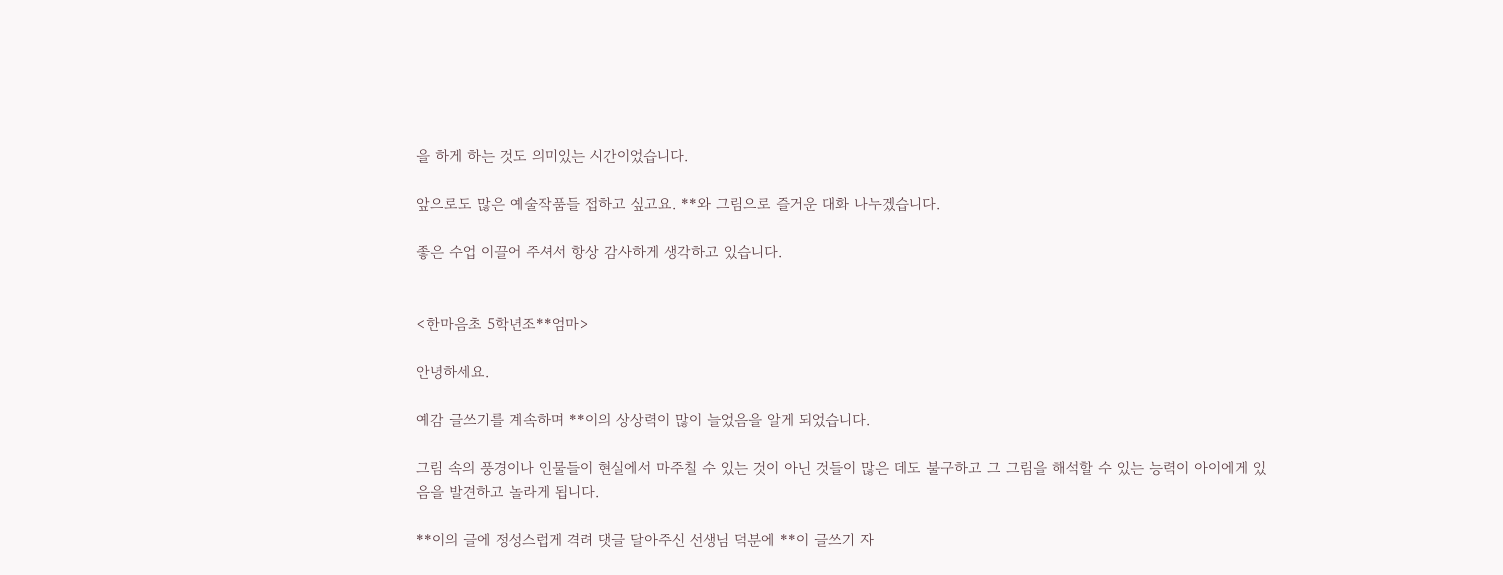을 하게 하는 것도 의미있는 시간이었습니다.

앞으로도 많은 예술작품들 접하고 싶고요. **와 그림으로 즐거운 대화 나누겠습니다.

좋은 수업 이끌어 주셔서 항상 감사하게 생각하고 있습니다.


<한마음초 5학년조**엄마>

안녕하세요.

예감 글쓰기를 계속하며 **이의 상상력이 많이 늘었음을 알게 되었습니다.

그림 속의 풍경이나 인물들이 현실에서 마주칠 수 있는 것이 아닌 것들이 많은 데도 불구하고 그 그림을 해석할 수 있는 능력이 아이에게 있음을 발견하고 놀라게 됩니다.

**이의 글에 정성스럽게 격려 댓글 달아주신 선생님 덕분에 **이 글쓰기 자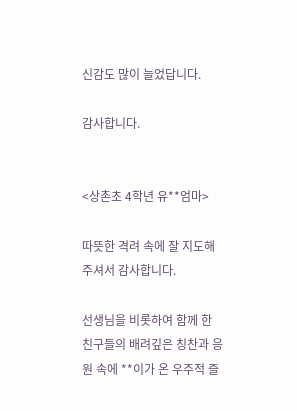신감도 많이 늘었답니다.

감사합니다.


<상촌초 4학년 유**엄마>

따뜻한 격려 속에 잘 지도해 주셔서 감사합니다.

선생님을 비롯하여 함께 한 친구들의 배려깊은 칭찬과 응원 속에 **이가 온 우주적 즐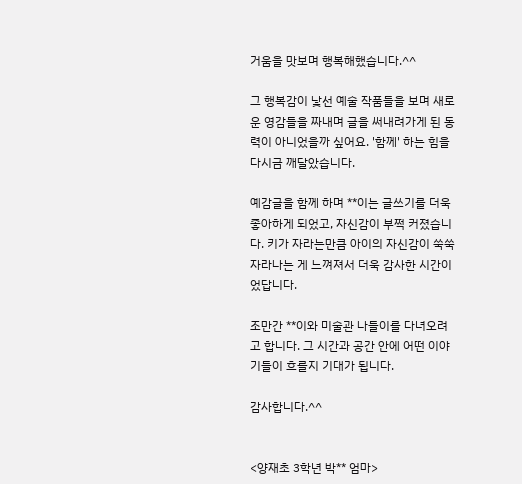거움을 맛보며 행복해했습니다.^^

그 행복감이 낯선 예술 작품들을 보며 새로운 영감들을 짜내며 글을 써내려가게 된 동력이 아니었을까 싶어요. '함께' 하는 힘을 다시금 깨달았습니다.

예감글을 함께 하며 **이는 글쓰기를 더욱 좋아하게 되었고, 자신감이 부쩍 커졌습니다. 키가 자라는만큼 아이의 자신감이 쑥쑥 자라나는 게 느껴져서 더욱 감사한 시간이었답니다.

조만간 **이와 미술관 나들이를 다녀오려고 합니다. 그 시간과 공간 안에 어떤 이야기들이 흐를지 기대가 됩니다.

감사합니다.^^


<양재초 3학년 박** 엄마>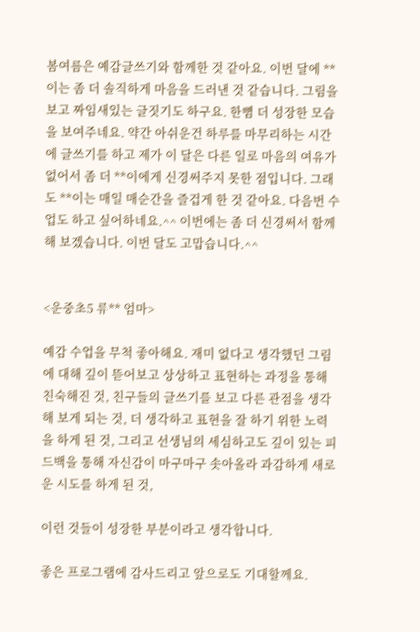봄여름은 예감글쓰기와 함께한 것 같아요. 이번 달에 **이는 좀 더 솔직하게 마음을 드러낸 것 같습니다. 그림을 보고 짜임새있는 글짓기도 하구요. 한뼘 더 성장한 모습을 보여주네요. 약간 아쉬운건 하루를 마무리하는 시간에 글쓰기를 하고 제가 이 달은 다른 일로 마음의 여유가 없어서 좀 더 **이에게 신경써주지 못한 점입니다. 그래도 **이는 매일 매순간을 즐겁게 한 것 같아요. 다음번 수업도 하고 싶어하네요.^^ 이번에는 좀 더 신경써서 함께해 보겠습니다. 이번 달도 고맙습니다.^^


<운중초5 류** 엄마>

예감 수업을 무척 좋아해요. 재미 없다고 생각했던 그림에 대해 깊이 뜯어보고 상상하고 표현하는 과정을 통해 친숙해진 것, 친구들의 글쓰기를 보고 다른 관점을 생각해 보게 되는 것, 더 생각하고 표현을 잘 하기 위한 노력을 하게 된 것, 그리고 선생님의 세심하고도 깊이 있는 피드백을 통해 자신감이 마구마구 솟아올라 과감하게 새로운 시도를 하게 된 것,

이런 것들이 성장한 부분이라고 생각합니다.

좋은 프로그램에 감사드리고 앞으로도 기대할께요.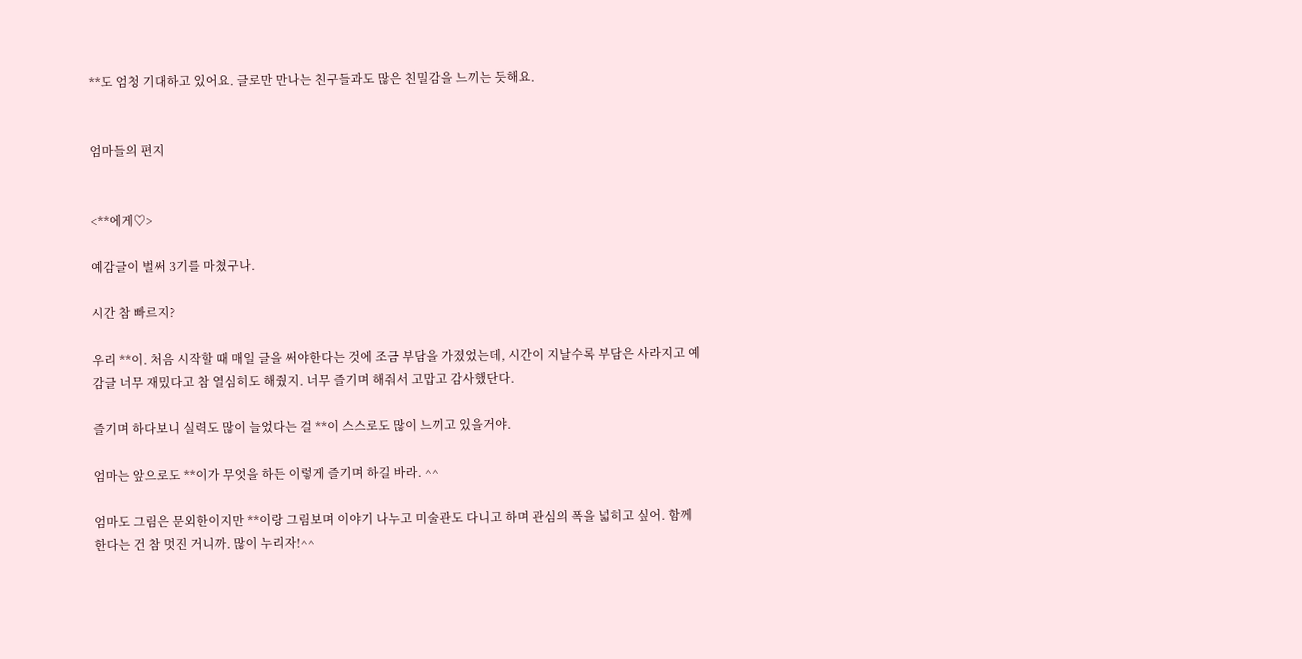**도 엄청 기대하고 있어요. 글로만 만나는 친구들과도 많은 친밀감을 느끼는 듯해요.


엄마들의 편지


<**에게♡>

예감글이 벌써 3기를 마쳤구나.

시간 참 빠르지?

우리 **이. 처음 시작할 때 매일 글을 써야한다는 것에 조금 부담을 가졌었는데, 시간이 지날수록 부담은 사라지고 예감글 너무 재밌다고 참 열심히도 해줬지. 너무 즐기며 해줘서 고맙고 감사했단다.

즐기며 하다보니 실력도 많이 늘었다는 걸 **이 스스로도 많이 느끼고 있을거야.

엄마는 앞으로도 **이가 무엇을 하든 이렇게 즐기며 하길 바라. ^^

엄마도 그림은 문외한이지만 **이랑 그림보며 이야기 나누고 미술관도 다니고 하며 관심의 폭을 넓히고 싶어. 함께 한다는 건 참 멋진 거니까. 많이 누리자!^^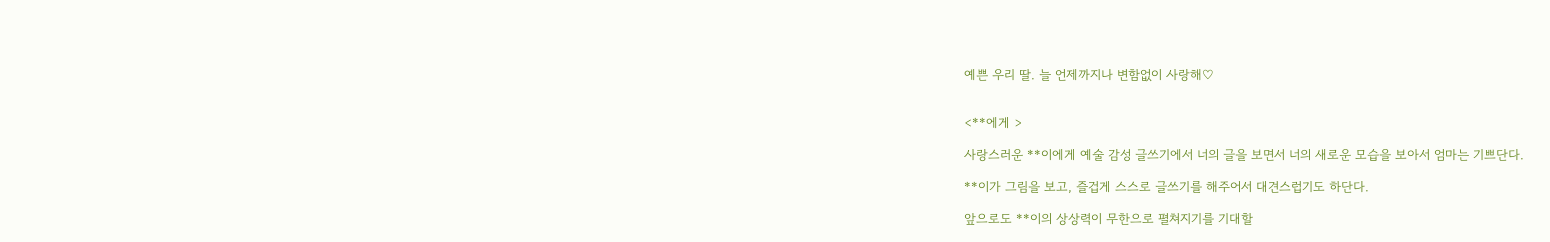예쁜 우리 딸. 늘 언제까지나 변함없이 사랑해♡


<**에게 >

사랑스러운 **이에게 예술 감성 글쓰기에서 너의 글을 보면서 너의 새로운 모습을 보아서 엄마는 기쁘단다.

**이가 그림을 보고, 즐겁게 스스로 글쓰기를 해주어서 대견스럽기도 하단다.

앞으로도 **이의 상상력이 무한으로 펼쳐지기를 기대할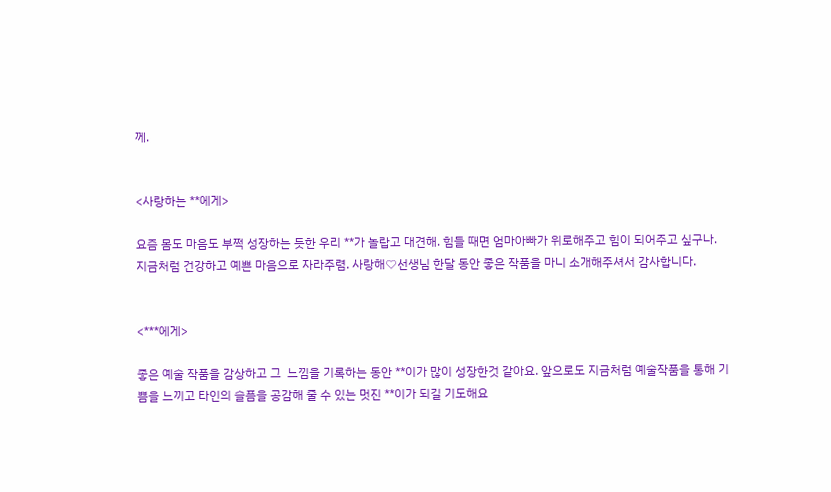께.


<사랑하는 **에게>

요즘 몸도 마음도 부쩍 성장하는 듯한 우리 **가 놀랍고 대견해. 힘들 때면 엄마아빠가 위로해주고 힘이 되어주고 싶구나. 지금처럼 건강하고 예쁜 마음으로 자라주렴. 사랑해♡선생님 한달 동안 좋은 작품을 마니 소개해주셔서 감사합니다.


<***에게>

좋은 예술 작품을 감상하고 그  느낌을 기록하는 동안 **이가 많이 성장한것 같아요. 앞으로도 지금처럼 예술작품을 통해 기쁨을 느끼고 타인의 슬픔을 공감해 줄 수 있는 멋진 **이가 되길 기도해요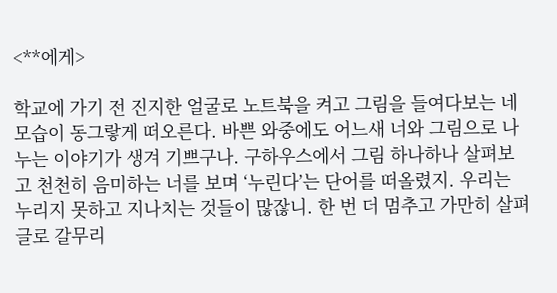<**에게>

학교에 가기 전 진지한 얼굴로 노트북을 켜고 그림을 들여다보는 네 모습이 동그랗게 떠오른다. 바쁜 와중에도 어느새 너와 그림으로 나누는 이야기가 생겨 기쁘구나. 구하우스에서 그림 하나하나 살펴보고 천천히 음미하는 너를 보며 ‘누린다’는 단어를 떠올렸지. 우리는 누리지 못하고 지나치는 것들이 많잖니. 한 번 더 멈추고 가만히 살펴 글로 갈무리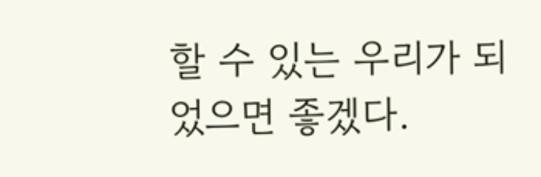할 수 있는 우리가 되었으면 좋겠다.